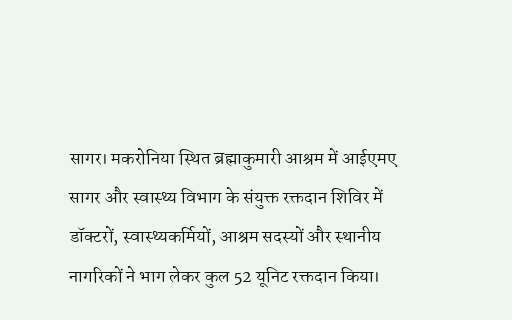सागर। मकरोनिया स्थित ब्रह्माकुमारी आश्रम में आईएमए सागर और स्वास्थ्य विभाग के संयुक्त रक्तदान शिविर में डॉक्टरों, स्वास्थ्यकर्मियों, आश्रम सदस्यों और स्थानीय नागरिकों ने भाग लेकर कुल 52 यूनिट रक्तदान किया।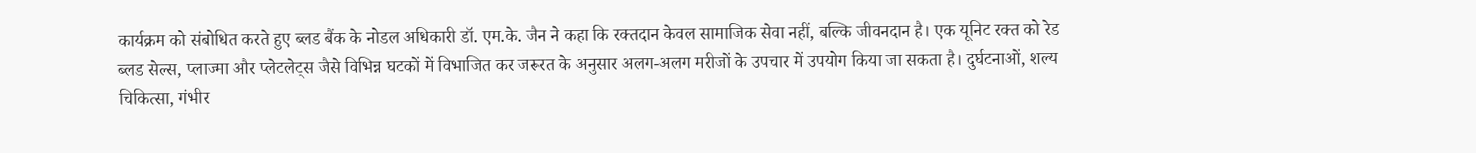कार्यक्रम को संबोधित करते हुए ब्लड बैंक के नोडल अधिकारी डॉ. एम.के. जैन ने कहा कि रक्तदान केवल सामाजिक सेवा नहीं, बल्कि जीवनदान है। एक यूनिट रक्त को रेड ब्लड सेल्स, प्लाज्मा और प्लेटलेट्स जैसे विभिन्न घटकों में विभाजित कर जरूरत के अनुसार अलग-अलग मरीजों के उपचार में उपयोग किया जा सकता है। दुर्घटनाओं, शल्य चिकित्सा, गंभीर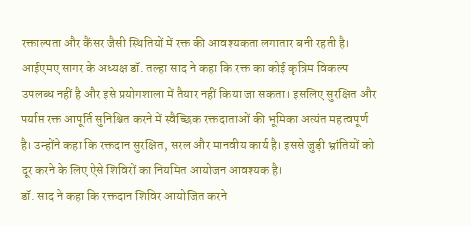रक्ताल्पता और कैंसर जैसी स्थितियों में रक्त की आवश्यकता लगातार बनी रहती है।
आईएमए सागर के अध्यक्ष डॉ. तल्हा साद ने कहा कि रक्त का कोई कृत्रिम विकल्प उपलब्ध नहीं है और इसे प्रयोगशाला में तैयार नहीं किया जा सकता। इसलिए सुरक्षित और पर्याप्त रक्त आपूर्ति सुनिश्चित करने में स्वैच्छिक रक्तदाताओं की भूमिका अत्यंत महत्वपूर्ण है। उन्होंने कहा कि रक्तदान सुरक्षित, सरल और मानवीय कार्य है। इससे जुड़ी भ्रांतियों को दूर करने के लिए ऐसे शिविरों का नियमित आयोजन आवश्यक है।
डॉ. साद ने कहा कि रक्तदान शिविर आयोजित करने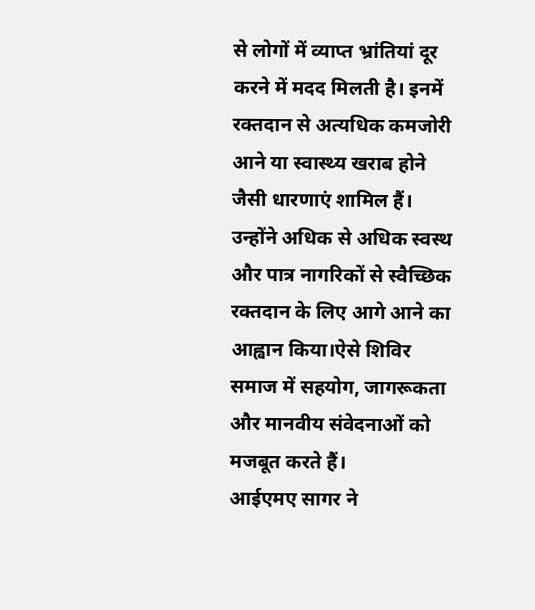से लोगों में व्याप्त भ्रांतियां दूर करने में मदद मिलती है। इनमें रक्तदान से अत्यधिक कमजोरी आने या स्वास्थ्य खराब होने जैसी धारणाएं शामिल हैं। उन्होंने अधिक से अधिक स्वस्थ और पात्र नागरिकों से स्वैच्छिक रक्तदान के लिए आगे आने का आह्वान किया।ऐसे शिविर समाज में सहयोग, जागरूकता और मानवीय संवेदनाओं को मजबूत करते हैं।
आईएमए सागर ने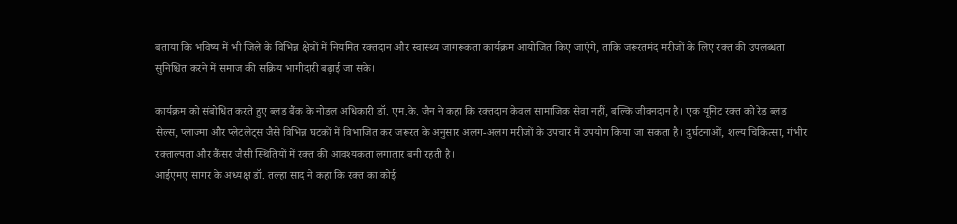बताया कि भविष्य में भी जिले के विभिन्न क्षेत्रों में नियमित रक्तदान और स्वास्थ्य जागरूकता कार्यक्रम आयोजित किए जाएंगे, ताकि जरूरतमंद मरीजों के लिए रक्त की उपलब्धता सुनिश्चित करने में समाज की सक्रिय भागीदारी बढ़ाई जा सके।

कार्यक्रम को संबोधित करते हुए ब्लड बैंक के नोडल अधिकारी डॉ. एम.के. जैन ने कहा कि रक्तदान केवल सामाजिक सेवा नहीं, बल्कि जीवनदान है। एक यूनिट रक्त को रेड ब्लड सेल्स, प्लाज्मा और प्लेटलेट्स जैसे विभिन्न घटकों में विभाजित कर जरूरत के अनुसार अलग-अलग मरीजों के उपचार में उपयोग किया जा सकता है। दुर्घटनाओं, शल्य चिकित्सा, गंभीर रक्ताल्पता और कैंसर जैसी स्थितियों में रक्त की आवश्यकता लगातार बनी रहती है।
आईएमए सागर के अध्यक्ष डॉ. तल्हा साद ने कहा कि रक्त का कोई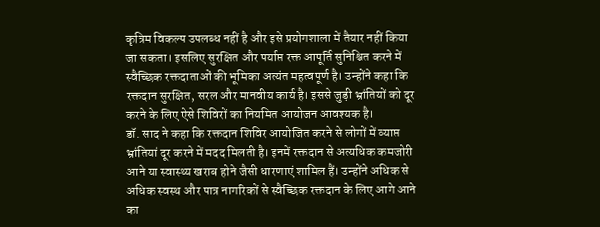कृत्रिम विकल्प उपलब्ध नहीं है और इसे प्रयोगशाला में तैयार नहीं किया जा सकता। इसलिए सुरक्षित और पर्याप्त रक्त आपूर्ति सुनिश्चित करने में स्वैच्छिक रक्तदाताओं की भूमिका अत्यंत महत्वपूर्ण है। उन्होंने कहा कि रक्तदान सुरक्षित, सरल और मानवीय कार्य है। इससे जुड़ी भ्रांतियों को दूर करने के लिए ऐसे शिविरों का नियमित आयोजन आवश्यक है।
डॉ. साद ने कहा कि रक्तदान शिविर आयोजित करने से लोगों में व्याप्त भ्रांतियां दूर करने में मदद मिलती है। इनमें रक्तदान से अत्यधिक कमजोरी आने या स्वास्थ्य खराब होने जैसी धारणाएं शामिल हैं। उन्होंने अधिक से अधिक स्वस्थ और पात्र नागरिकों से स्वैच्छिक रक्तदान के लिए आगे आने का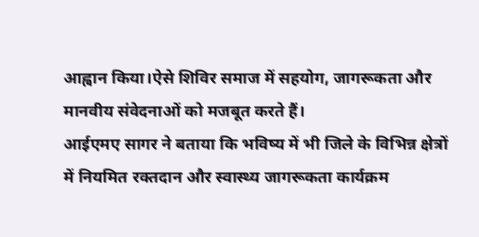आह्वान किया।ऐसे शिविर समाज में सहयोग, जागरूकता और मानवीय संवेदनाओं को मजबूत करते हैं।
आईएमए सागर ने बताया कि भविष्य में भी जिले के विभिन्न क्षेत्रों में नियमित रक्तदान और स्वास्थ्य जागरूकता कार्यक्रम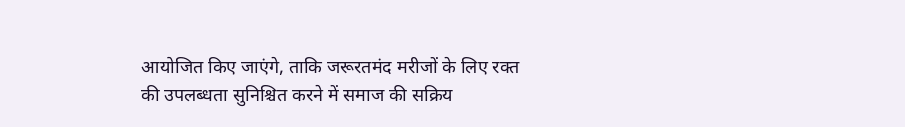आयोजित किए जाएंगे, ताकि जरूरतमंद मरीजों के लिए रक्त की उपलब्धता सुनिश्चित करने में समाज की सक्रिय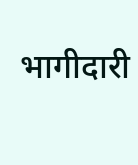भागीदारी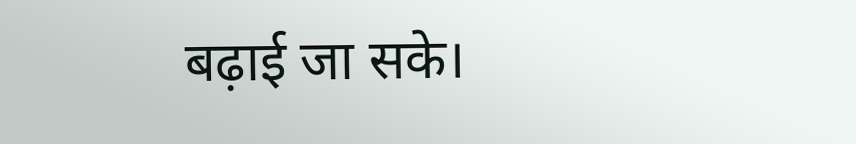बढ़ाई जा सके।